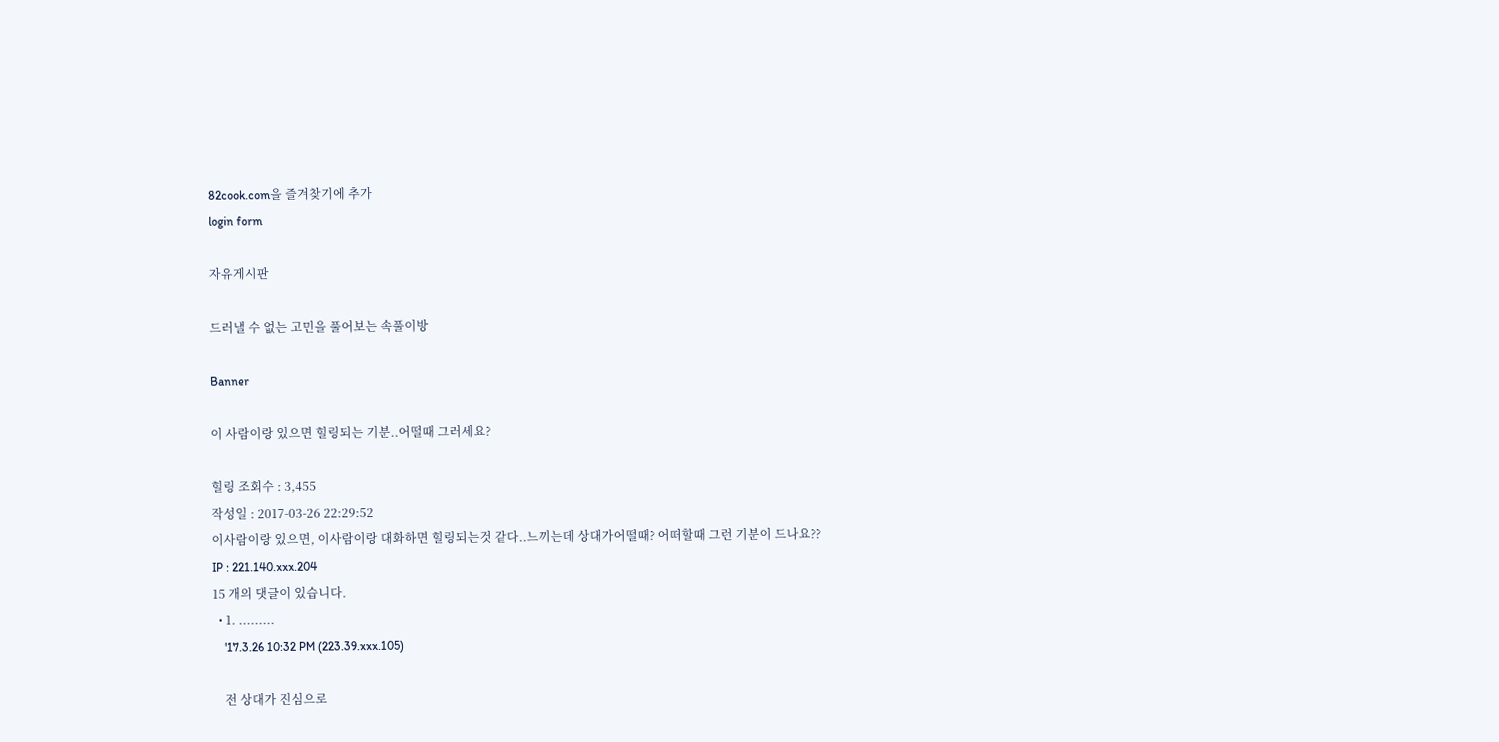82cook.com을 즐겨찾기에 추가
login form

자유게시판

드러낼 수 없는 고민을 풀어보는 속풀이방

Banner

이 사람이랑 있으면 힐링되는 기분..어떨때 그러세요?

힐링 조회수 : 3,455
작성일 : 2017-03-26 22:29:52
이사람이랑 있으면, 이사람이랑 대화하면 힐링되는것 같다..느끼는데 상대가어떨때? 어떠할때 그런 기분이 드나요??
IP : 221.140.xxx.204
15 개의 댓글이 있습니다.
  • 1. .........
    '17.3.26 10:32 PM (223.39.xxx.105)

    전 상대가 진심으로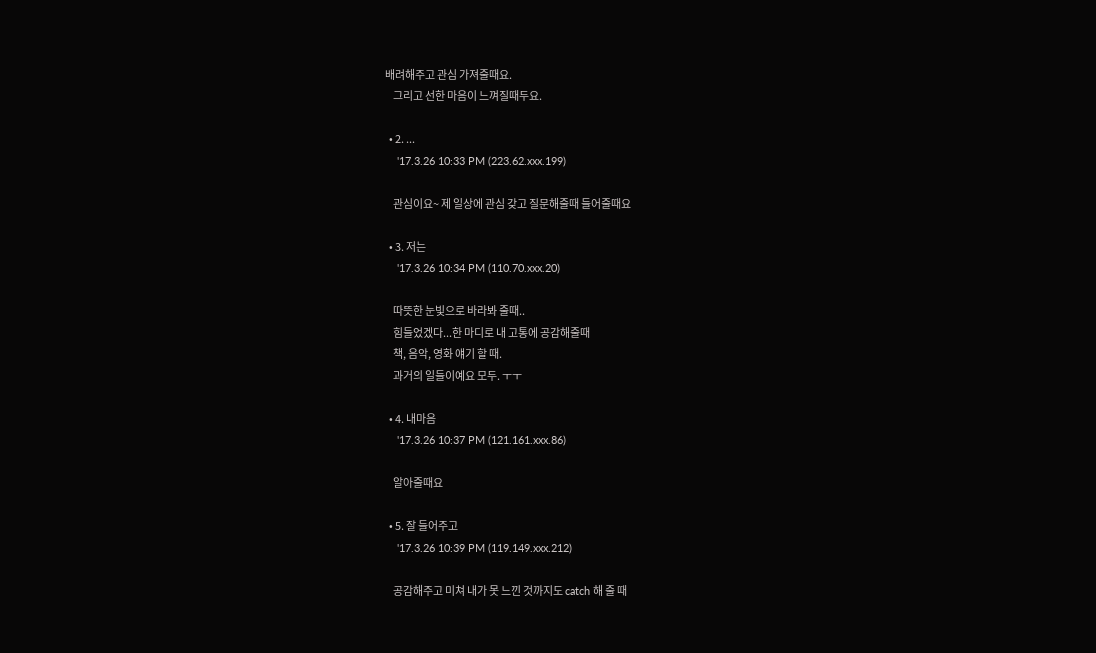배려해주고 관심 가져줄때요.
    그리고 선한 마음이 느껴질때두요.

  • 2. ...
    '17.3.26 10:33 PM (223.62.xxx.199)

    관심이요~ 제 일상에 관심 갖고 질문해줄때 들어줄때요

  • 3. 저는
    '17.3.26 10:34 PM (110.70.xxx.20)

    따뜻한 눈빛으로 바라봐 줄때..
    힘들었겠다...한 마디로 내 고통에 공감해줄때
    책, 음악, 영화 얘기 할 때.
    과거의 일들이예요 모두. ㅜㅜ

  • 4. 내마음
    '17.3.26 10:37 PM (121.161.xxx.86)

    알아줄때요

  • 5. 잘 들어주고
    '17.3.26 10:39 PM (119.149.xxx.212)

    공감해주고 미쳐 내가 못 느낀 것까지도 catch 해 줄 때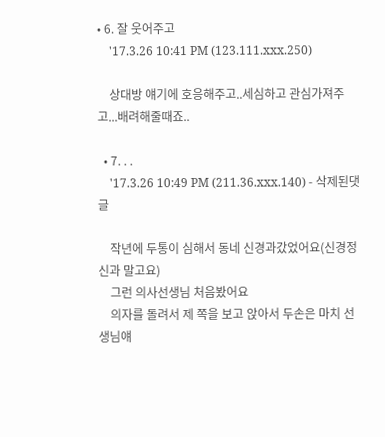• 6. 잘 웃어주고
    '17.3.26 10:41 PM (123.111.xxx.250)

    상대방 얘기에 호응해주고..세심하고 관심가져주고...배려해줄때죠..

  • 7. . .
    '17.3.26 10:49 PM (211.36.xxx.140) - 삭제된댓글

    작년에 두통이 심해서 동네 신경과갔었어요(신경정신과 말고요)
    그런 의사선생님 처음봤어요
    의자를 돌려서 제 쪽을 보고 앉아서 두손은 마치 선생님얘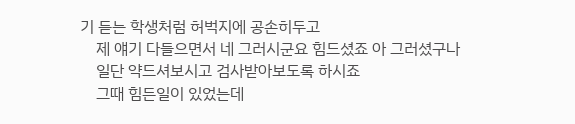기 듣는 학생처럼 허벅지에 공손히두고
    제 얘기 다들으면서 네 그러시군요 힘드셨죠 아 그러셨구나
    일단 약드셔보시고 검사받아보도록 하시죠
    그때 힘든일이 있었는데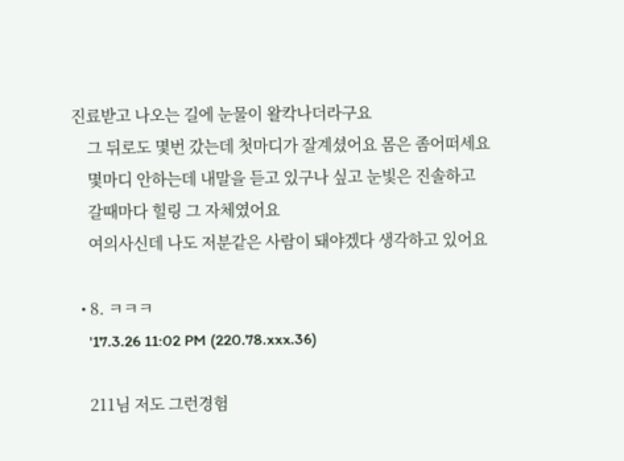진료받고 나오는 길에 눈물이 왈칵나더라구요
    그 뒤로도 몇번 갔는데 첫마디가 잘계셨어요 몸은 좀어떠세요
    몇마디 안하는데 내말을 듣고 있구나 싶고 눈빛은 진솔하고
    갈때마다 힐링 그 자체였어요
    여의사신데 나도 저분같은 사람이 돼야겠다 생각하고 있어요

  • 8. ㅋㅋㅋ
    '17.3.26 11:02 PM (220.78.xxx.36)

    211님 저도 그런경험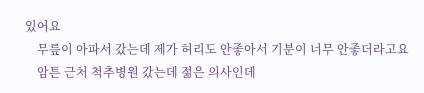있어요
    무릎이 아파서 갔는데 제가 허리도 안좋아서 기분이 너무 안좋더라고요
    암튼 근처 척추병원 갔는데 젊은 의사인데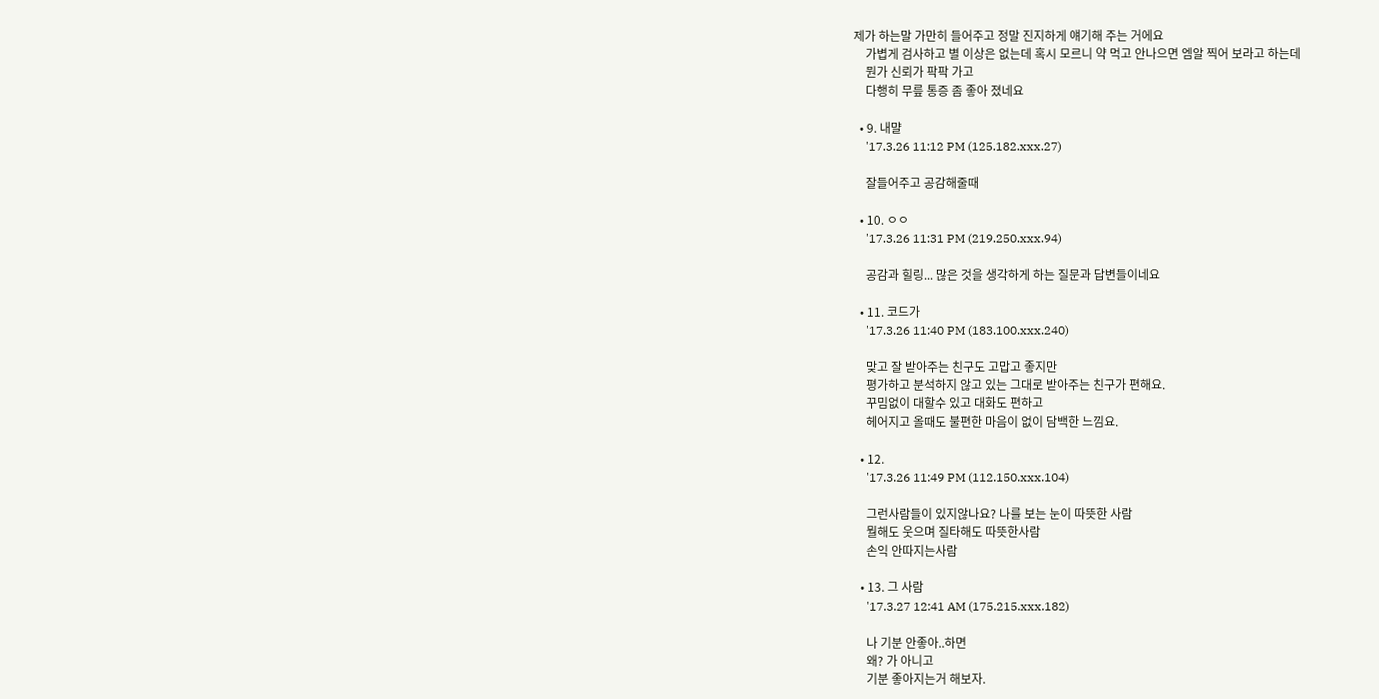제가 하는말 가만히 들어주고 정말 진지하게 얘기해 주는 거에요
    가볍게 검사하고 별 이상은 없는데 혹시 모르니 약 먹고 안나으면 엠알 찍어 보라고 하는데
    뭔가 신뢰가 팍팍 가고
    다행히 무릎 통증 좀 좋아 졌네요

  • 9. 내먈
    '17.3.26 11:12 PM (125.182.xxx.27)

    잘들어주고 공감해줄때

  • 10. ㅇㅇ
    '17.3.26 11:31 PM (219.250.xxx.94)

    공감과 힐링... 많은 것을 생각하게 하는 질문과 답변들이네요

  • 11. 코드가
    '17.3.26 11:40 PM (183.100.xxx.240)

    맞고 잘 받아주는 친구도 고맙고 좋지만
    평가하고 분석하지 않고 있는 그대로 받아주는 친구가 편해요.
    꾸밈없이 대할수 있고 대화도 편하고
    헤어지고 올때도 불편한 마음이 없이 담백한 느낌요.

  • 12.
    '17.3.26 11:49 PM (112.150.xxx.104)

    그런사람들이 있지않나요? 나를 보는 눈이 따뜻한 사람
    뭘해도 웃으며 질타해도 따뜻한사람
    손익 안따지는사람

  • 13. 그 사람
    '17.3.27 12:41 AM (175.215.xxx.182)

    나 기분 안좋아..하면
    왜? 가 아니고
    기분 좋아지는거 해보자.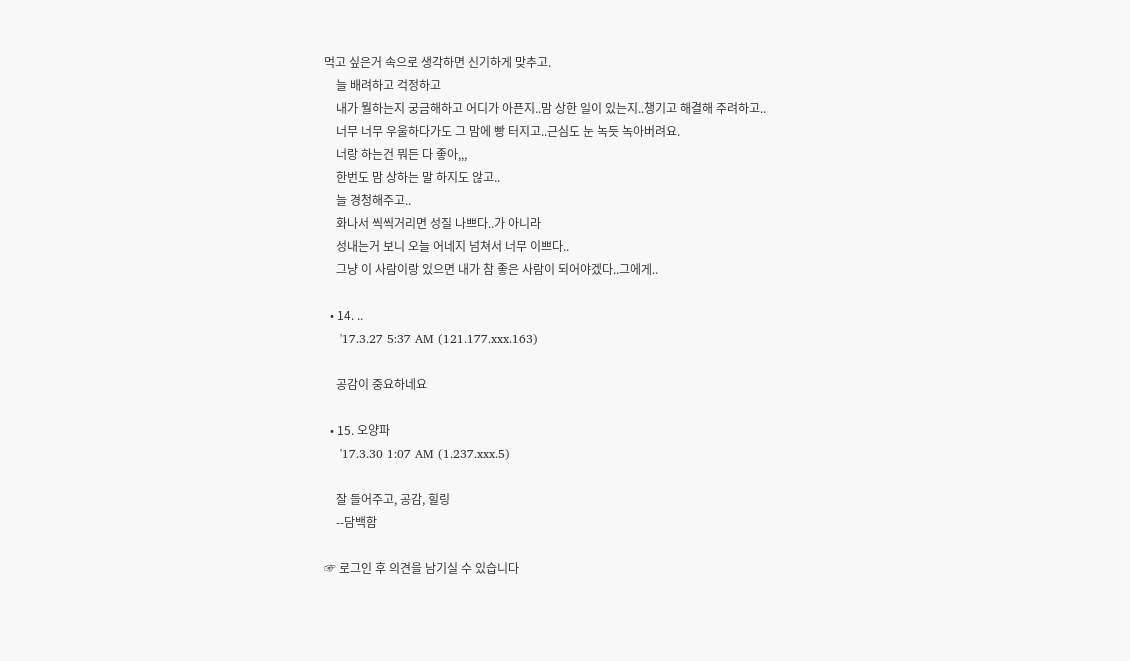먹고 싶은거 속으로 생각하면 신기하게 맞추고.
    늘 배려하고 걱정하고
    내가 뭘하는지 궁금해하고 어디가 아픈지..맘 상한 일이 있는지..챙기고 해결해 주려하고..
    너무 너무 우울하다가도 그 맘에 빵 터지고..근심도 눈 녹듯 녹아버려요.
    너랑 하는건 뭐든 다 좋아,,,
    한번도 맘 상하는 말 하지도 않고..
    늘 경청해주고..
    화나서 씩씩거리면 성질 나쁘다..가 아니라
    성내는거 보니 오늘 어네지 넘쳐서 너무 이쁘다..
    그냥 이 사람이랑 있으면 내가 참 좋은 사람이 되어야겠다..그에게..

  • 14. ..
    '17.3.27 5:37 AM (121.177.xxx.163)

    공감이 중요하네요

  • 15. 오양파
    '17.3.30 1:07 AM (1.237.xxx.5)

    잘 들어주고, 공감, 힐링
    --담백함

☞ 로그인 후 의견을 남기실 수 있습니다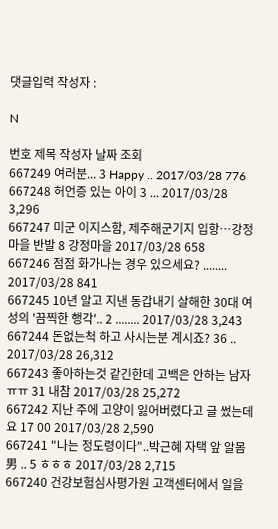댓글입력 작성자 :

N

번호 제목 작성자 날짜 조회
667249 여러분... 3 Happy .. 2017/03/28 776
667248 허언증 있는 아이 3 ... 2017/03/28 3,296
667247 미군 이지스함, 제주해군기지 입항…강정마을 반발 8 강정마을 2017/03/28 658
667246 점점 화가나는 경우 있으세요? ........ 2017/03/28 841
667245 10년 알고 지낸 동갑내기 살해한 30대 여성의 '끔찍한 행각'.. 2 ........ 2017/03/28 3,243
667244 돈없는척 하고 사시는분 계시죠? 36 .. 2017/03/28 26,312
667243 좋아하는것 같긴한데 고백은 안하는 남자 ㅠㅠ 31 내참 2017/03/28 25,272
667242 지난 주에 고양이 잃어버렸다고 글 썼는데요 17 00 2017/03/28 2,590
667241 "나는 정도령이다"..박근혜 자택 앞 알몸男 .. 5 ㅎㅎㅎ 2017/03/28 2,715
667240 건강보험심사평가원 고객센터에서 일을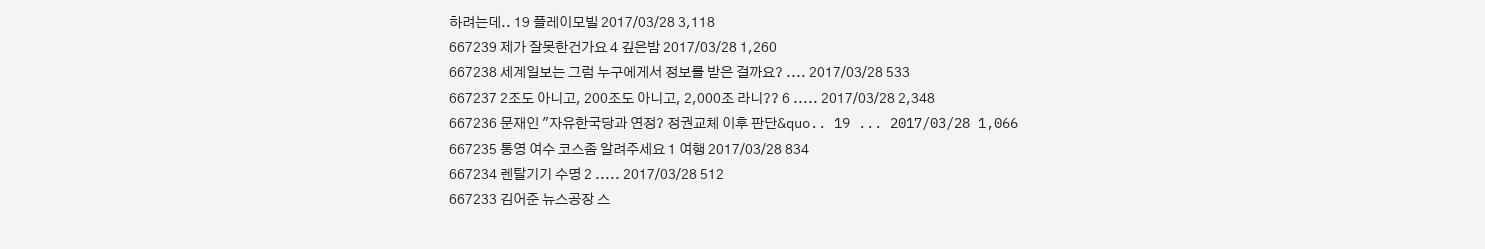하려는데.. 19 플레이모빌 2017/03/28 3,118
667239 제가 잘못한건가요 4 깊은밤 2017/03/28 1,260
667238 세계일보는 그럼 누구에게서 정보를 받은 걸까요? .... 2017/03/28 533
667237 2조도 아니고, 200조도 아니고, 2,000조 라니?? 6 ..... 2017/03/28 2,348
667236 문재인 "자유한국당과 연정? 정권교체 이후 판단&quo.. 19 ... 2017/03/28 1,066
667235 통영 여수 코스좀 알려주세요 1 여행 2017/03/28 834
667234 렌탈기기 수명 2 ..... 2017/03/28 512
667233 김어준 뉴스공장 스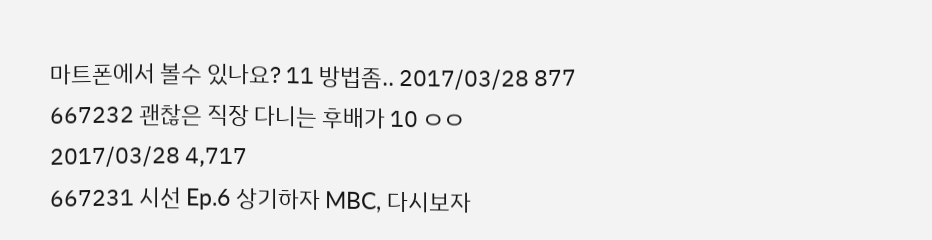마트폰에서 볼수 있나요? 11 방법좀.. 2017/03/28 877
667232 괜찮은 직장 다니는 후배가 10 ㅇㅇ 2017/03/28 4,717
667231 시선 Ep.6 상기하자 MBC, 다시보자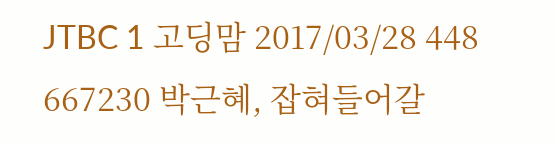JTBC 1 고딩맘 2017/03/28 448
667230 박근혜, 잡혀들어갈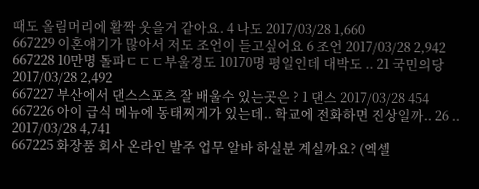때도 올림머리에 활짝 웃을거 같아요. 4 나도 2017/03/28 1,660
667229 이혼얘기가 많아서 저도 조언이 듣고싶어요 6 조언 2017/03/28 2,942
667228 10만명 돌파ㄷㄷㄷ부울경도 10170명 평일인데 대박도 .. 21 국민의당 2017/03/28 2,492
667227 부산에서 댄스스포츠 잘 배울수 있는곳은 ? 1 댄스 2017/03/28 454
667226 아이 급식 메뉴에 동태찌게가 있는데.. 학교에 전화하면 진상일까.. 26 .. 2017/03/28 4,741
667225 화장품 회사 온라인 발주 업무 알바 하실분 계실까요? (엑셀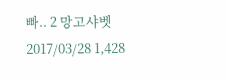빠.. 2 망고샤벳 2017/03/28 1,428